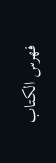فهرس الكتاب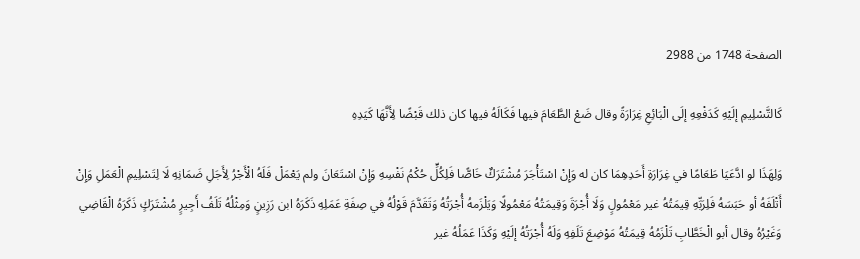الصفحة 1748 من 2988

كَالتَّسْلِيمِ إلَيْهِ كَدَفْعِهِ إلَى الْبَائِعِ غِرَارَةً وقال ضَعْ الطَّعَامَ فيها فَكَالَهُ فيها كان ذلك قَبْضًا لِأَنَّهَا كَيَدِهِ

وَلِهَذَا لو ادَّعَيَا طَعَامًا في غِرَارَةِ أَحَدِهِمَا كان له وَإِنْ اسْتَأْجَرَ مُشْتَرَكٌ خَاصًّا فَلِكُلٍّ حُكْمُ نَفْسِهِ وَإِنْ اسْتَعَانَ ولم يَعْمَلْ فَلَهُ الْأَجْرُ لِأَجَلِ ضَمَانِهِ لَا لِتَسْلِيمِ الْعَمَلِ وَإِنْ أَتْلَفَهُ أو حَبَسَهُ فَلِرَبِّهِ قِيمَتُهُ غير مَعْمُولٍ وَلَا أُجْرَةَ وَقِيمَتُهُ مَعْمُولًا وَيَلْزَمهُ أُجْرَتُهُ وَتَقَدَّمَ قَوْلُهُ في صِفَةِ عَمَلِهِ ذَكَرَهُ ابن رَزِينٍ وَمِثْلُهُ تَلَفُ أَجِيرٍ مُشْتَرَكٍ ذَكَرَهُ الْقَاضِي وَغَيْرُهُ وقال أبو الْخَطَّابِ تَلْزَمُهُ قِيمَتُهُ مَوْضِعَ تَلَفِهِ وَلَهُ أُجْرَتُهُ إلَيْهِ وَكَذَا عَمَلُهُ غير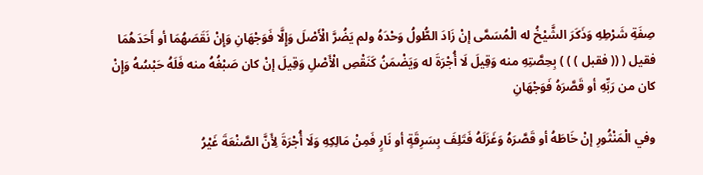صِفَةِ شَرْطِهِ وَذَكَرَ الشَّيْخُ له الْمُسَمَّى إنْ زَادَ الطُّولُ وَحْدَهُ ولم يَضُرَّ الْأَصْلَ وَإِلَّا فَوَجْهَانِ وَإِنْ نَقَصَهُمَا أو أَحَدَهُمَا فقيل ( (( فقبل ) ) ) بِحِصَّتِهِ منه وَقِيلَ لَا أُجْرَةَ له وَيَضْمَنُ كَنَقْصِ الْأَصْلِ وَقِيلَ إنْ كان صَبْغُهُ منه فَلَهُ حَبْسُهُ وَإِنْ كان من رَبِّهِ أو قَصَّرَهُ فَوَجْهَانِ

وفي الْمَنْثُورِ إنْ خَاطَهُ أو قَصَّرَهُ وَغَزَلَهُ فَتَلِفَ بِسَرِقَةٍ أو نَارٍ فَمِنْ مَالِكِهِ وَلَا أُجْرَةَ لِأَنَّ الصَّنْعَةَ غَيْرُ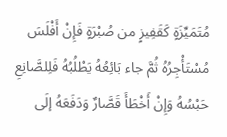مُتَمَيِّزَةٍ كَقَفِيزٍ من صُبْرَةٍ فَإِنْ أَفْلَسَ مُسْتَأْجِرُهُ ثُمَّ جاء بَائِعُهُ يَطْلُبُهُ فَلِلصَّانِعِ حَبْسُهُ وَإِنْ أَخْطَأَ قَصَّارٌ وَدَفَعَهُ إلَى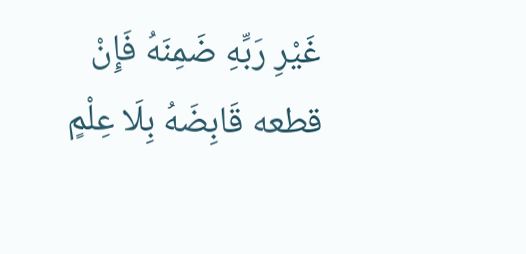غَيْرِ رَبِّهِ ضَمِنَهُ فَإِنْ قطعه قَابِضَهُ بِلَا عِلْمٍ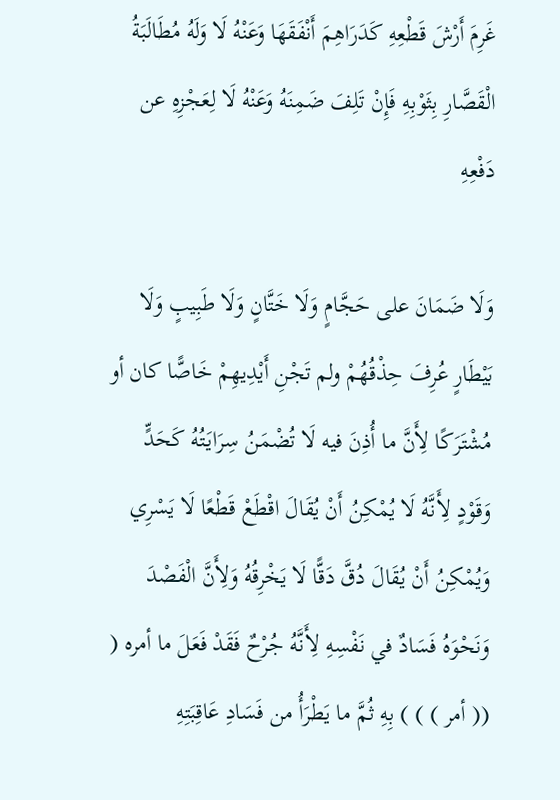غَرِمَ أَرْشَ قَطْعِهِ كَدَرَاهِمَ أَنْفَقَهَا وَعَنْهُ لَا وَلَهُ مُطَالَبَةُ الْقَصَّارِ بِثَوْبِهِ فَإِنْ تَلِفَ ضَمِنَهُ وَعَنْهُ لَا لِعَجْزِهِ عن دَفْعِهِ

وَلَا ضَمَانَ على حَجَّامٍ وَلَا خَتَّانٍ وَلَا طَبِيبٍ وَلَا بَيْطَارٍ عُرِفَ حِذْقُهُمْ ولم تَجْنِ أَيْدِيهِمْ خَاصًّا كان أو مُشْتَرَكًا لِأَنَّ ما أُذِنَ فيه لَا تُضْمَنُ سِرَايَتُهُ كَحَدٍّ وَقَوْدٍ لِأَنَّهُ لَا يُمْكِنُ أَنْ يُقَالَ اقْطَعْ قَطْعًا لَا يَسْرِي وَيُمْكِنُ أَنْ يُقَالَ دُقَّ دَقًّا لَا يَخْرِقُهُ وَلِأَنَّ الْفَصْدَ وَنَحْوَهُ فَسَادٌ في نَفْسِهِ لِأَنَّهُ جُرْحٌ فَقَدْ فَعَلَ ما أمره ( (( أمر ) ) ) بِهِ ثُمَّ ما يَطْرَأُ من فَسَادِ عَاقِبَتِهِ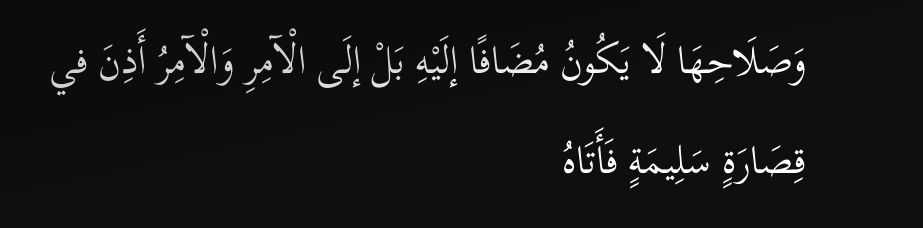وَصَلَاحِهَا لَا يَكُونُ مُضَافًا إلَيْهِ بَلْ إلَى الْآمِرِ وَالْآمِرُ أَذِنَ في قِصَارَةٍ سَلِيمَةٍ فَأَتَاهُ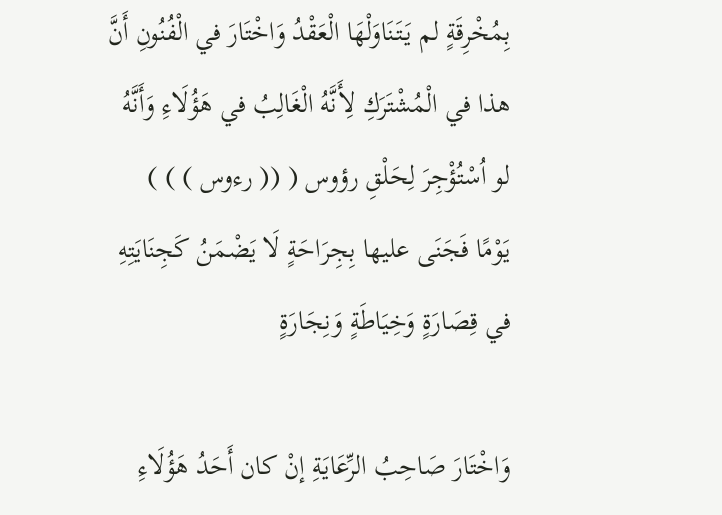بِمُخْرِقَةٍ لم يَتَنَاوَلْهَا الْعَقْدُ وَاخْتَارَ في الْفُنُونِ أَنَّ هذا في الْمُشْتَرَكِ لِأَنَّهُ الْغَالِبُ في هَؤُلَاءِ وَأَنَّهُ لو اُسْتُؤْجِرَ لِحَلْقِ رؤوس ( (( رءوس ) ) ) يَوْمًا فَجَنَى عليها بِجِرَاحَةٍ لَا يَضْمَنُ كَجِنَايَتِهِ في قِصَارَةٍ وَخِيَاطَةٍ وَنِجَارَةٍ

وَاخْتَارَ صَاحِبُ الرِّعَايَةِ إنْ كان أَحَدُ هَؤُلَاءِ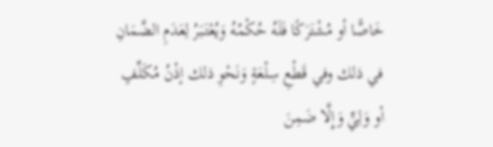خَاصًّا أو مُشْتَرَكًا فَلَهُ حُكْمُهُ وَيُعْتَبَرُ لِعَدَمِ الضَّمَانِ في ذلك وفي قَطْعِ سِلْعَةٍ وَنَحْوِ ذلك إذْنُ مُكَلِّفٍ أو وَلِيٍّ وَإِلَّا ضَمِنَ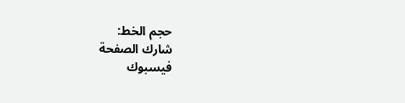حجم الخط:
شارك الصفحة
فيسبوك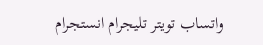واتساب تويتر تليجرام انستجرام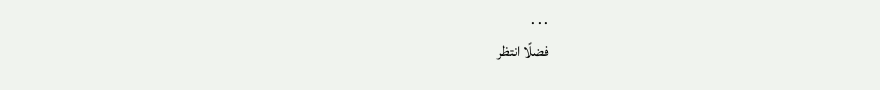. . .
فضلًا انتظر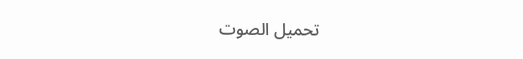تحميل الصوت